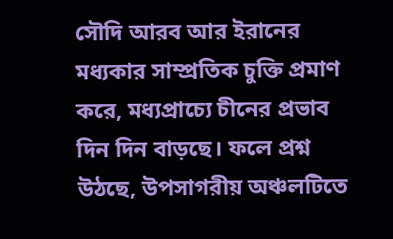সৌদি আরব আর ইরানের মধ্যকার সাম্প্রতিক চুক্তি প্রমাণ করে, মধ্যপ্রাচ্যে চীনের প্রভাব দিন দিন বাড়ছে। ফলে প্রশ্ন উঠছে, উপসাগরীয় অঞ্চলটিতে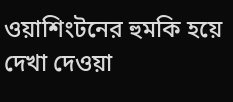ওয়াশিংটনের হুমকি হয়ে দেখা দেওয়া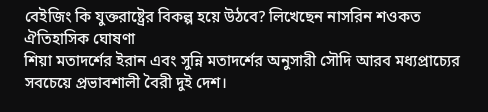বেইজিং কি যুক্তরাষ্ট্রের বিকল্প হয়ে উঠবে? লিখেছেন নাসরিন শওকত
ঐতিহাসিক ঘোষণা
শিয়া মতাদর্শের ইরান এবং সুন্নি মতাদর্শের অনুসারী সৌদি আরব মধ্যপ্রাচ্যের সবচেয়ে প্রভাবশালী বৈরী দুই দেশ।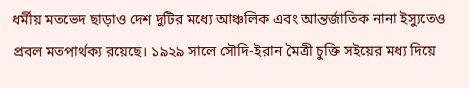ধর্মীয় মতভেদ ছাড়াও দেশ দুটির মধ্যে আঞ্চলিক এবং আন্তর্জাতিক নানা ইস্যুতেও প্রবল মতপার্থক্য রয়েছে। ১৯২৯ সালে সৌদি-ইরান মৈত্রী চুক্তি সইয়ের মধ্য দিয়ে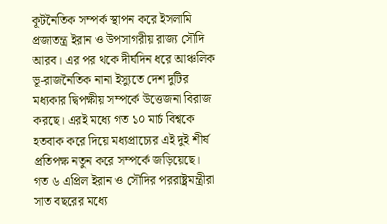কূটনৈতিক সম্পর্ক স্থাপন করে ইসলামি প্রজাতন্ত্র ইরান ও উপসাগরীয় রাজ্য সৌদি আরব। এর পর থকে দীর্ঘদিন ধরে আঞ্চলিক ভূ-রাজনৈতিক নানা ইস্যুতে দেশ দুটির মধ্যকার দ্বিপক্ষীয় সম্পর্কে উত্তেজনা বিরাজ করছে। এরই মধ্যে গত ১০ মার্চ বিশ্বকে হতবাক করে দিয়ে মধ্যপ্রাচ্যের এই দুই শীর্ষ প্রতিপক্ষ নতুন করে সম্পর্কে জড়িয়েছে।
গত ৬ এপ্রিল ইরান ও সৌদির পররাষ্ট্রমন্ত্রীরা সাত বছরের মধ্যে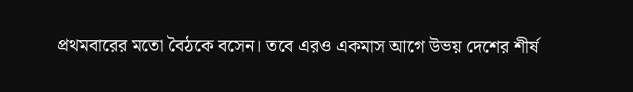প্রথমবারের মতো বৈঠকে বসেন। তবে এরও একমাস আগে উভয় দেশের শীর্ষ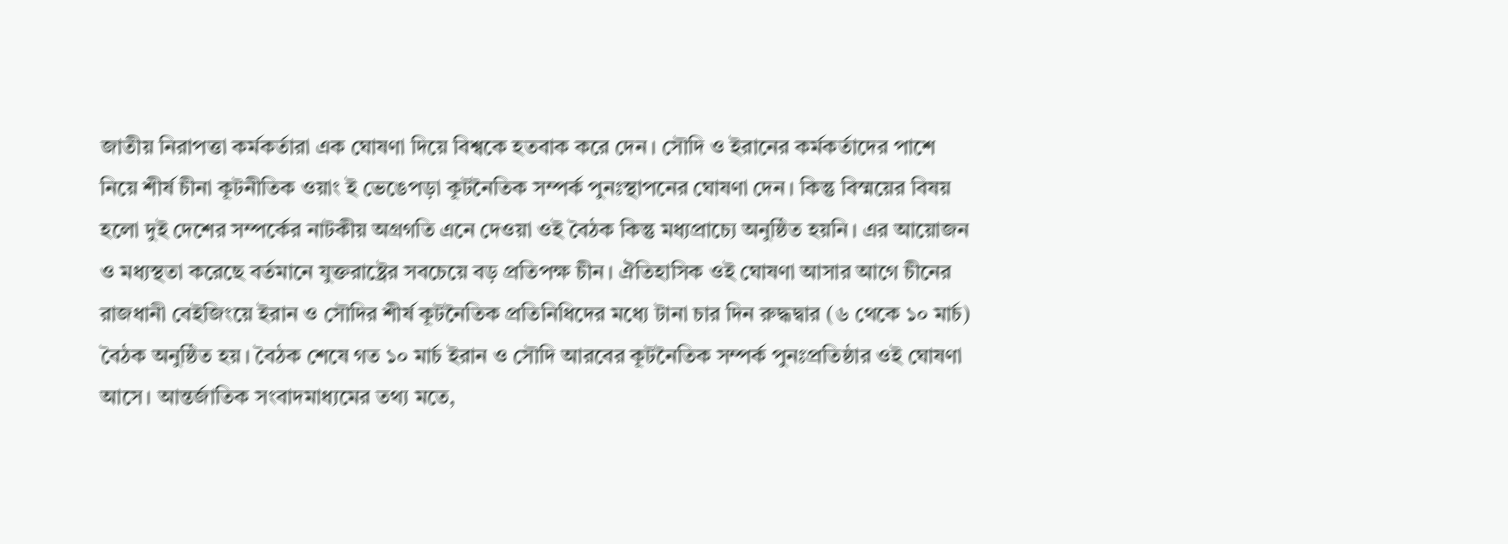জাতীয় নিরাপত্তা কর্মকর্তারা এক ঘোষণা দিয়ে বিশ্বকে হতবাক করে দেন। সৌদি ও ইরানের কর্মকর্তাদের পাশে নিয়ে শীর্ষ চীনা কূটনীতিক ওয়াং ই ভেঙেপড়া কূটনৈতিক সম্পর্ক পুনঃস্থাপনের ঘোষণা দেন। কিন্তু বিস্ময়ের বিষয় হলো দুই দেশের সম্পর্কের নাটকীয় অগ্রগতি এনে দেওয়া ওই বৈঠক কিন্তু মধ্যপ্রাচ্যে অনুষ্ঠিত হয়নি। এর আয়োজন ও মধ্যস্থতা করেছে বর্তমানে যুক্তরাষ্ট্রের সবচেয়ে বড় প্রতিপক্ষ চীন। ঐতিহাসিক ওই ঘোষণা আসার আগে চীনের রাজধানী বেইজিংয়ে ইরান ও সৌদির শীর্ষ কূটনৈতিক প্রতিনিধিদের মধ্যে টানা চার দিন রুদ্ধদ্বার (৬ থেকে ১০ মার্চ) বৈঠক অনুষ্ঠিত হয়। বৈঠক শেষে গত ১০ মার্চ ইরান ও সৌদি আরবের কূটনৈতিক সম্পর্ক পুনঃপ্রতিষ্ঠার ওই ঘোষণা আসে। আন্তর্জাতিক সংবাদমাধ্যমের তথ্য মতে,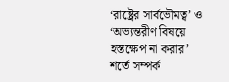‘রাষ্ট্রের সার্বভৌমত্ব’ ও ‘অভ্যন্তরীণ বিষয়ে হস্তক্ষেপ না করার’ শর্তে সম্পর্ক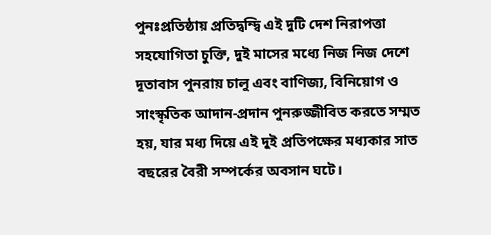পুনঃপ্রতিষ্ঠায় প্রতিদ্বন্দ্বি এই দুটি দেশ নিরাপত্তা সহযোগিতা চুক্তি, দুই মাসের মধ্যে নিজ নিজ দেশে দূতাবাস পুনরায় চালু এবং বাণিজ্য, বিনিয়োগ ও সাংস্কৃতিক আদান-প্রদান পুনরুজ্জীবিত করতে সম্মত হয়, যার মধ্য দিয়ে এই দুই প্রতিপক্ষের মধ্যকার সাত বছরের বৈরী সম্পর্কের অবসান ঘটে।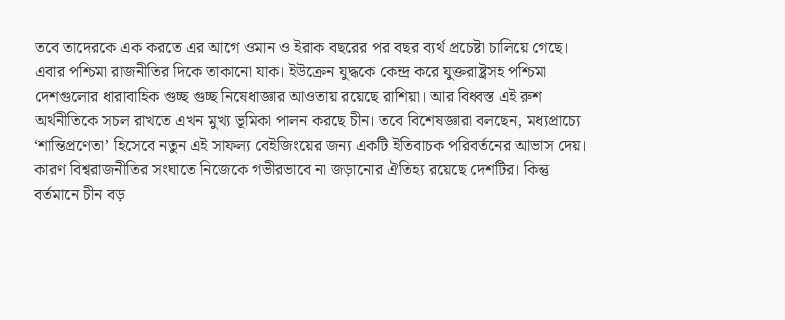তবে তাদেরকে এক করতে এর আগে ওমান ও ইরাক বছরের পর বছর ব্যর্থ প্রচেষ্টা চালিয়ে গেছে।
এবার পশ্চিমা রাজনীতির দিকে তাকানো যাক। ইউক্রেন যুদ্ধকে কেন্দ্র করে যুক্তরাষ্ট্রসহ পশ্চিমা দেশগুলোর ধারাবাহিক গুচ্ছ গুচ্ছ নিষেধাজ্ঞার আওতায় রয়েছে রাশিয়া। আর বিধ্বস্ত এই রুশ অর্থনীতিকে সচল রাখতে এখন মুখ্য ভূমিকা পালন করছে চীন। তবে বিশেষজ্ঞারা বলছেন, মধ্যপ্রাচ্যে ‘শান্তিপ্রণেতা’ হিসেবে নতুন এই সাফল্য বেইজিংয়ের জন্য একটি ইতিবাচক পরিবর্তনের আভাস দেয়। কারণ বিশ্বরাজনীতির সংঘাতে নিজেকে গভীরভাবে না জড়ানোর ঐতিহ্য রয়েছে দেশটির। কিন্তু বর্তমানে চীন বড়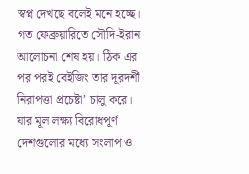স্বপ্ন দেখছে বলেই মনে হচ্ছে। গত ফেব্রুয়ারিতে সৌদি-ইরান আলোচনা শেষ হয়। ঠিক এর পর পরই বেইজিং তার দূরদর্শী নিরাপত্তা প্রচেষ্টা’ চালু করে। যার মূল লক্ষ্য বিরোধপূর্ণ দেশগুলোর মধ্যে সংলাপ ও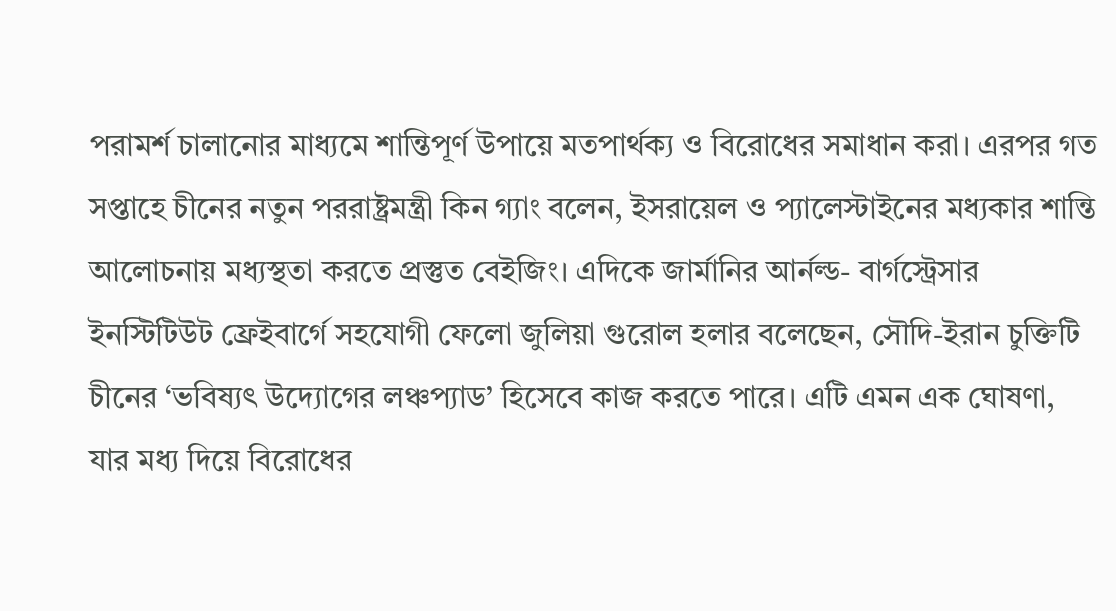পরামর্শ চালানোর মাধ্যমে শান্তিপূর্ণ উপায়ে মতপার্থক্য ও বিরোধের সমাধান করা। এরপর গত সপ্তাহে চীনের নতুন পররাষ্ট্রমন্ত্রী কিন গ্যাং বলেন, ইসরায়েল ও প্যালেস্টাইনের মধ্যকার শান্তি আলোচনায় মধ্যস্থতা করতে প্রস্তুত বেইজিং। এদিকে জার্মানির আর্নল্ড- বার্গস্ট্রেসার ইনস্টিটিউট ফ্রেইবার্গে সহযোগী ফেলো জুলিয়া গুরোল হলার বলেছেন, সৌদি-ইরান চুক্তিটি চীনের ‘ভবিষ্যৎ উদ্যোগের লঞ্চপ্যাড’ হিসেবে কাজ করতে পারে। এটি এমন এক ঘোষণা, যার মধ্য দিয়ে বিরোধের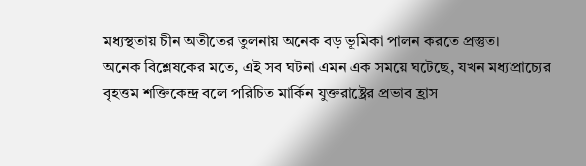মধ্যস্থতায় চীন অতীতের তুলনায় অনেক বড় ভূমিকা পালন করতে প্রস্তুত।
অনেক বিশ্লেষকের মতে, এই সব ঘটনা এমন এক সময়ে ঘটেছে, যখন মধ্যপ্রাচ্যের বৃহত্তম শক্তিকেন্দ্র বলে পরিচিত মার্কিন যুক্তরাষ্ট্রের প্রভাব হ্রাস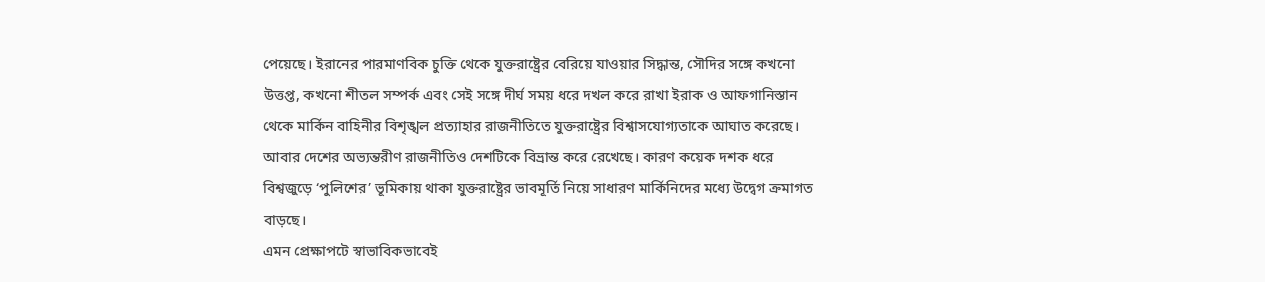পেয়েছে। ইরানের পারমাণবিক চুক্তি থেকে যুক্তরাষ্ট্রের বেরিয়ে যাওয়ার সিদ্ধান্ত, সৌদির সঙ্গে কখনো উত্তপ্ত, কখনো শীতল সম্পর্ক এবং সেই সঙ্গে দীর্ঘ সময় ধরে দখল করে রাখা ইরাক ও আফগানিস্তান থেকে মার্কিন বাহিনীর বিশৃঙ্খল প্রত্যাহার রাজনীতিতে যুক্তরাষ্ট্রের বিশ্বাসযোগ্যতাকে আঘাত করেছে। আবার দেশের অভ্যন্তরীণ রাজনীতিও দেশটিকে বিভ্রান্ত করে রেখেছে। কারণ কয়েক দশক ধরে বিশ্বজুড়ে ‘পুলিশের’ ভূমিকায় থাকা যুক্তরাষ্ট্রের ভাবমূর্তি নিয়ে সাধারণ মার্কিনিদের মধ্যে উদ্বেগ ক্রমাগত বাড়ছে।
এমন প্রেক্ষাপটে স্বাভাবিকভাবেই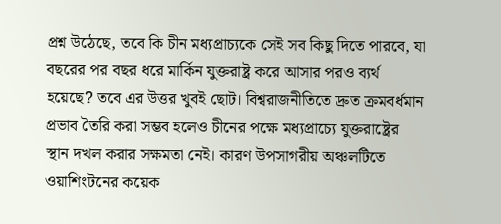প্রশ্ন উঠেছে, তবে কি চীন মধ্যপ্রাচ্যকে সেই সব কিছু দিতে পারবে, যা বছরের পর বছর ধরে মার্কিন যুক্তরাষ্ট্র করে আসার পরও ব্যর্থ হয়েছে? তবে এর উত্তর খুবই ছোট। বিশ্বরাজনীতিতে দ্রুত ক্রমবর্ধমান প্রভাব তৈরি করা সম্ভব হলেও চীনের পক্ষে মধ্যপ্রাচ্যে যুক্তরাষ্ট্রের স্থান দখল করার সক্ষমতা নেই। কারণ উপসাগরীয় অঞ্চলটিতে ওয়াশিংটনের কয়েক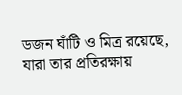ডজন ঘাঁটি ও মিত্র রয়েছে, যারা তার প্রতিরক্ষায়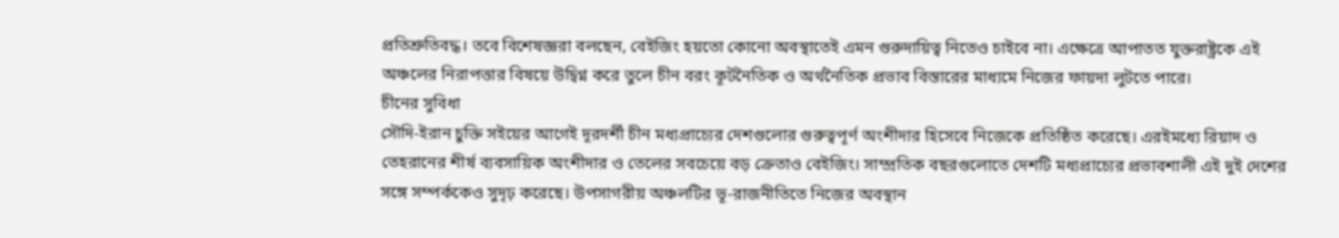প্রতিশ্রুতিবদ্ধ। তবে বিশেষজ্ঞরা বলছেন, বেইজিং হয়তো কোনো অবস্থাতেই এমন গুরুদায়িত্ব নিতেও চাইবে না। এক্ষেত্রে আপাতত যুক্তরাষ্ট্রকে এই অঞ্চলের নিরাপত্তার বিষয়ে উদ্বিগ্ন করে তুলে চীন বরং কূটনৈতিক ও অর্থনৈতিক প্রভাব বিস্তারের মাধ্যমে নিজের ফায়দা লুটতে পারে।
চীনের সুবিধা
সৌদি-ইরান চুক্তি সইয়ের আগেই দূরদর্শী চীন মধ্যপ্রাচ্যের দেশগুলোর গুরুত্বপূর্ণ অংশীদার হিসেবে নিজেকে প্রতিষ্ঠিত করেছে। এরইমধ্যে রিয়াদ ও তেহরানের শীর্ষ ব্যবসায়িক অংশীদার ও তেলের সবচেয়ে বড় ক্রেতাও বেইজিং। সাম্প্রতিক বছরগুলোতে দেশটি মধ্যপ্রাচ্যের প্রভাবশালী এই দুই দেশের সঙ্গে সম্পর্ককেও সুদৃঢ় করেছে। উপসাগরীয় অঞ্চলটির ভূ-রাজনীতিতে নিজের অবস্থান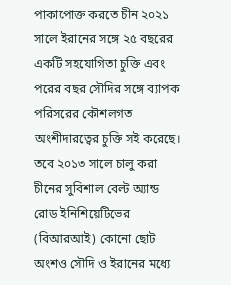পাকাপোক্ত করতে চীন ২০২১ সালে ইরানের সঙ্গে ২৫ বছরের একটি সহযোগিতা চুক্তি এবং পরের বছর সৌদির সঙ্গে ব্যাপক পরিসরের কৌশলগত অংশীদারত্বের চুক্তি সই করেছে। তবে ২০১৩ সালে চালু করা চীনের সুবিশাল বেল্ট অ্যান্ড রোড ইনিশিয়েটিভের (বিআরআই) কোনো ছোট অংশও সৌদি ও ইরানের মধ্যে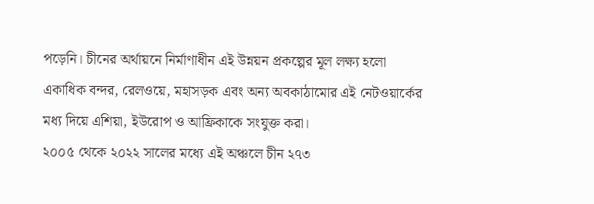পড়েনি। চীনের অর্থায়নে নির্মাণাধীন এই উন্নয়ন প্রকল্পের মূল লক্ষ্য হলো একাধিক বন্দর, রেলওয়ে, মহাসড়ক এবং অন্য অবকাঠামোর এই নেটওয়ার্কের মধ্য দিয়ে এশিয়া, ইউরোপ ও আফ্রিকাকে সংযুক্ত করা।
২০০৫ থেকে ২০২২ সালের মধ্যে এই অঞ্চলে চীন ২৭৩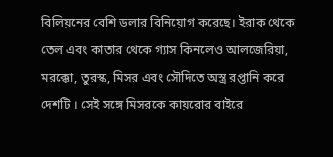বিলিয়নের বেশি ডলার বিনিয়োগ করেছে। ইরাক থেকে তেল এবং কাতার থেকে গ্যাস কিনলেও আলজেরিয়া, মরক্কো, তুরস্ক, মিসর এবং সৌদিতে অস্ত্র রপ্তানি করে দেশটি । সেই সঙ্গে মিসরকে কায়রোর বাইরে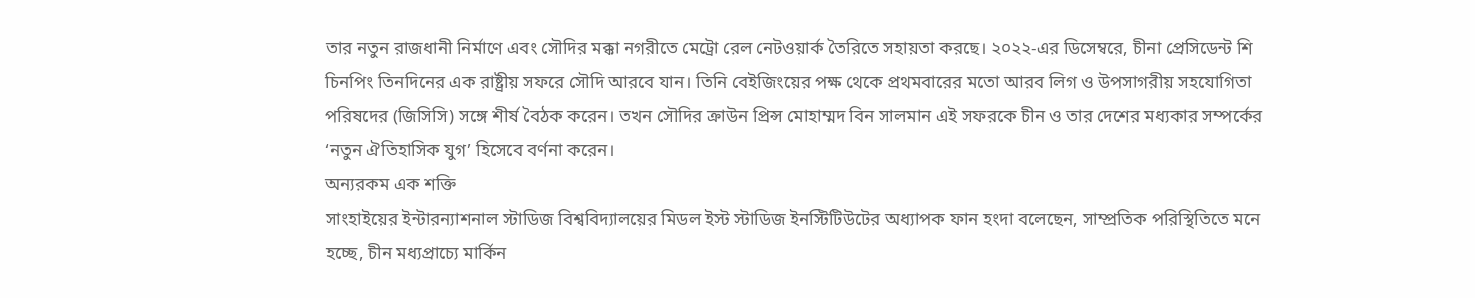তার নতুন রাজধানী নির্মাণে এবং সৌদির মক্কা নগরীতে মেট্রো রেল নেটওয়ার্ক তৈরিতে সহায়তা করছে। ২০২২-এর ডিসেম্বরে, চীনা প্রেসিডেন্ট শি চিনপিং তিনদিনের এক রাষ্ট্রীয় সফরে সৌদি আরবে যান। তিনি বেইজিংয়ের পক্ষ থেকে প্রথমবারের মতো আরব লিগ ও উপসাগরীয় সহযোগিতা পরিষদের (জিসিসি) সঙ্গে শীর্ষ বৈঠক করেন। তখন সৌদির ক্রাউন প্রিন্স মোহাম্মদ বিন সালমান এই সফরকে চীন ও তার দেশের মধ্যকার সম্পর্কের ‘নতুন ঐতিহাসিক যুগ’ হিসেবে বর্ণনা করেন।
অন্যরকম এক শক্তি
সাংহাইয়ের ইন্টারন্যাশনাল স্টাডিজ বিশ্ববিদ্যালয়ের মিডল ইস্ট স্টাডিজ ইনস্টিটিউটের অধ্যাপক ফান হংদা বলেছেন, সাম্প্রতিক পরিস্থিতিতে মনে হচ্ছে, চীন মধ্যপ্রাচ্যে মার্কিন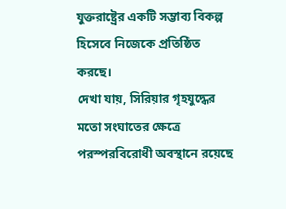যুক্তরাষ্ট্রের একটি সম্ভাব্য বিকল্প হিসেবে নিজেকে প্রতিষ্ঠিত করছে।
দেখা যায়, সিরিয়ার গৃহযুদ্ধের মতো সংঘাতের ক্ষেত্রে পরস্পরবিরোধী অবস্থানে রয়েছে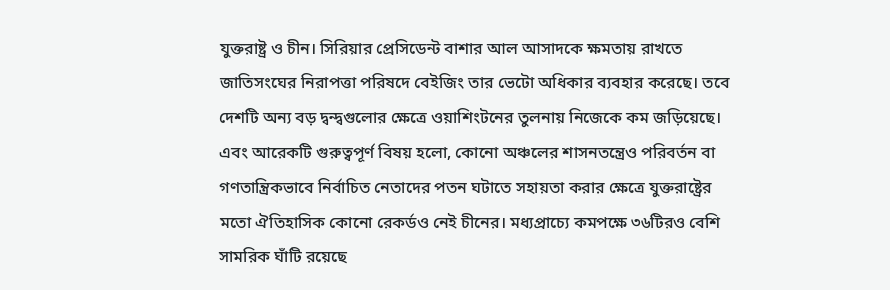যুক্তরাষ্ট্র ও চীন। সিরিয়ার প্রেসিডেন্ট বাশার আল আসাদকে ক্ষমতায় রাখতে জাতিসংঘের নিরাপত্তা পরিষদে বেইজিং তার ভেটো অধিকার ব্যবহার করেছে। তবে দেশটি অন্য বড় দ্বন্দ্বগুলোর ক্ষেত্রে ওয়াশিংটনের তুলনায় নিজেকে কম জড়িয়েছে। এবং আরেকটি গুরুত্বপূর্ণ বিষয় হলো, কোনো অঞ্চলের শাসনতন্ত্রেও পরিবর্তন বা গণতান্ত্রিকভাবে নির্বাচিত নেতাদের পতন ঘটাতে সহায়তা করার ক্ষেত্রে যুক্তরাষ্ট্রের মতো ঐতিহাসিক কোনো রেকর্ডও নেই চীনের। মধ্যপ্রাচ্যে কমপক্ষে ৩৬টিরও বেশি সামরিক ঘাঁটি রয়েছে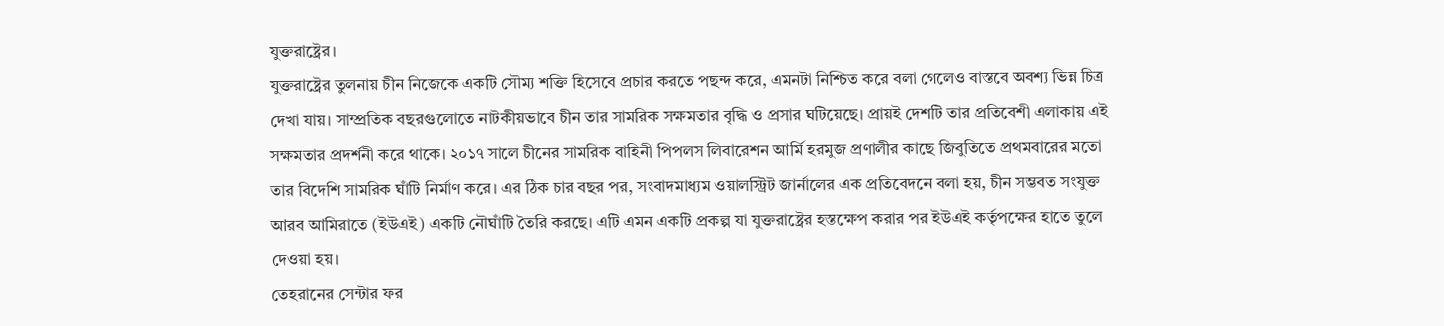যুক্তরাষ্ট্রের।
যুক্তরাষ্ট্রের তুলনায় চীন নিজেকে একটি সৌম্য শক্তি হিসেবে প্রচার করতে পছন্দ করে, এমনটা নিশ্চিত করে বলা গেলেও বাস্তবে অবশ্য ভিন্ন চিত্র দেখা যায়। সাম্প্রতিক বছরগুলোতে নাটকীয়ভাবে চীন তার সামরিক সক্ষমতার বৃদ্ধি ও প্রসার ঘটিয়েছে। প্রায়ই দেশটি তার প্রতিবেশী এলাকায় এই সক্ষমতার প্রদর্শনী করে থাকে। ২০১৭ সালে চীনের সামরিক বাহিনী পিপলস লিবারেশন আর্মি হরমুজ প্রণালীর কাছে জিবুতিতে প্রথমবারের মতো তার বিদেশি সামরিক ঘাঁটি নির্মাণ করে। এর ঠিক চার বছর পর, সংবাদমাধ্যম ওয়ালস্ট্রিট জার্নালের এক প্রতিবেদনে বলা হয়, চীন সম্ভবত সংযুক্ত আরব আমিরাতে (ইউএই) একটি নৌঘাঁটি তৈরি করছে। এটি এমন একটি প্রকল্প যা যুক্তরাষ্ট্রের হস্তক্ষেপ করার পর ইউএই কর্তৃপক্ষের হাতে তুলে দেওয়া হয়।
তেহরানের সেন্টার ফর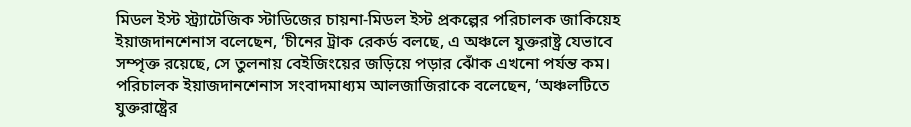মিডল ইস্ট স্ট্র্যাটেজিক স্টাডিজের চায়না-মিডল ইস্ট প্রকল্পের পরিচালক জাকিয়েহ ইয়াজদানশেনাস বলেছেন, ‘চীনের ট্রাক রেকর্ড বলছে, এ অঞ্চলে যুক্তরাষ্ট্র যেভাবে সম্পৃক্ত রয়েছে, সে তুলনায় বেইজিংয়ের জড়িয়ে পড়ার ঝোঁক এখনো পর্যন্ত কম। পরিচালক ইয়াজদানশেনাস সংবাদমাধ্যম আলজাজিরাকে বলেছেন, ‘অঞ্চলটিতে যুক্তরাষ্ট্রের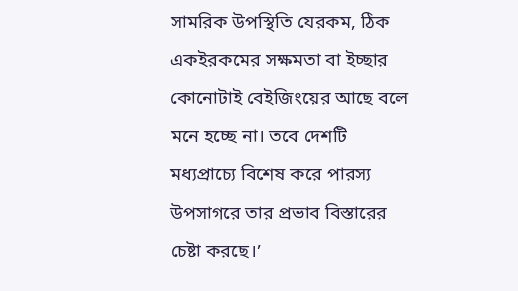সামরিক উপস্থিতি যেরকম, ঠিক একইরকমের সক্ষমতা বা ইচ্ছার কোনোটাই বেইজিংয়ের আছে বলে মনে হচ্ছে না। তবে দেশটি মধ্যপ্রাচ্যে বিশেষ করে পারস্য উপসাগরে তার প্রভাব বিস্তারের চেষ্টা করছে।’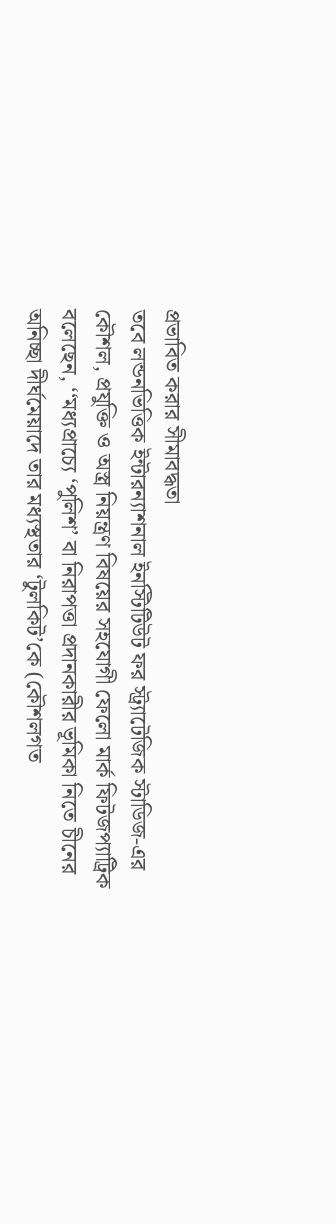প্রভাবিত করার সীমাবদ্ধতা
তবে লন্ডনভিত্তিক ইন্টারন্যাশনাল ইনস্টিটিউট ফর স্ট্র্যাটেজিক স্টাডিজ-এর কৌশল, প্রযুক্তি ও অস্ত্র নিয়ন্ত্রণ বিষয়ের সহযোগী ফেলো মার্ক ফিটজপ্যাট্রিক বলেছেন, ‘‘মধ্যপ্রাচ্যে ‘পুলিশ’ বা নিরাপত্তা প্রদানকারীর ভূমিকা নিতে চীনের অনিচ্ছা দীর্ঘমেয়াদে তার মধ্যস্থতার ‘টুলকিট’কে (কৌশলগত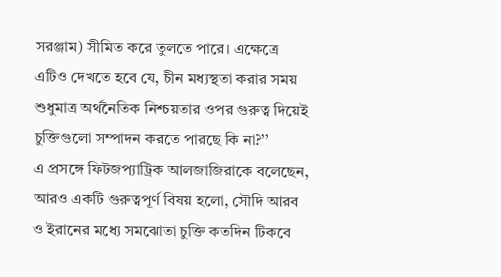সরঞ্জাম) সীমিত করে তুলতে পারে। এক্ষেত্রে এটিও দেখতে হবে যে, চীন মধ্যস্থতা করার সময় শুধুমাত্র অর্থনৈতিক নিশ্চয়তার ওপর গুরুত্ব দিয়েই চুক্তিগুলো সম্পাদন করতে পারছে কি না?’’
এ প্রসঙ্গে ফিটজপ্যাট্রিক আলজাজিরাকে বলেছেন, আরও একটি গুরুত্বপূর্ণ বিষয় হলো, সৌদি আরব ও ইরানের মধ্যে সমঝোতা চুক্তি কতদিন টিকবে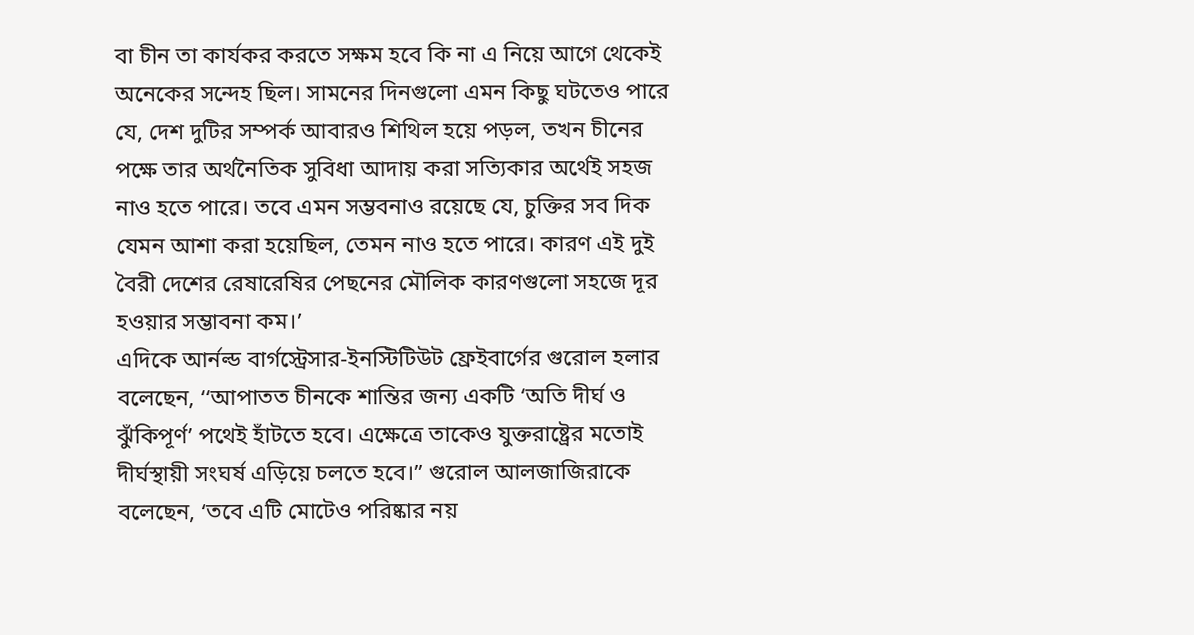বা চীন তা কার্যকর করতে সক্ষম হবে কি না এ নিয়ে আগে থেকেই অনেকের সন্দেহ ছিল। সামনের দিনগুলো এমন কিছু ঘটতেও পারে যে, দেশ দুটির সম্পর্ক আবারও শিথিল হয়ে পড়ল, তখন চীনের পক্ষে তার অর্থনৈতিক সুবিধা আদায় করা সত্যিকার অর্থেই সহজ নাও হতে পারে। তবে এমন সম্ভবনাও রয়েছে যে, চুক্তির সব দিক যেমন আশা করা হয়েছিল, তেমন নাও হতে পারে। কারণ এই দুই বৈরী দেশের রেষারেষির পেছনের মৌলিক কারণগুলো সহজে দূর হওয়ার সম্ভাবনা কম।’
এদিকে আর্নল্ড বার্গস্ট্রেসার-ইনস্টিটিউট ফ্রেইবার্গের গুরোল হলার বলেছেন, ‘‘আপাতত চীনকে শান্তির জন্য একটি ‘অতি দীর্ঘ ও ঝুঁকিপূর্ণ’ পথেই হাঁটতে হবে। এক্ষেত্রে তাকেও যুক্তরাষ্ট্রের মতোই দীর্ঘস্থায়ী সংঘর্ষ এড়িয়ে চলতে হবে।” গুরোল আলজাজিরাকে বলেছেন, ‘তবে এটি মোটেও পরিষ্কার নয়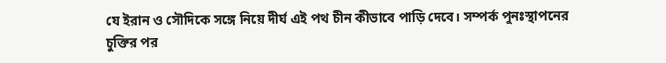যে ইরান ও সৌদিকে সঙ্গে নিয়ে দীর্ঘ এই পথ চীন কীভাবে পাড়ি দেবে। সম্পর্ক পুনঃস্থাপনের চুক্তির পর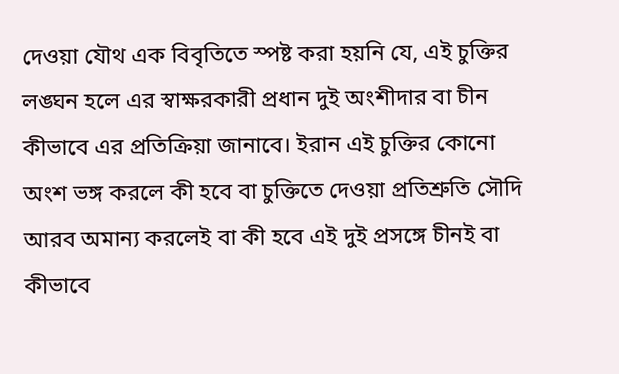দেওয়া যৌথ এক বিবৃতিতে স্পষ্ট করা হয়নি যে, এই চুক্তির লঙ্ঘন হলে এর স্বাক্ষরকারী প্রধান দুই অংশীদার বা চীন কীভাবে এর প্রতিক্রিয়া জানাবে। ইরান এই চুক্তির কোনো অংশ ভঙ্গ করলে কী হবে বা চুক্তিতে দেওয়া প্রতিশ্রুতি সৌদি আরব অমান্য করলেই বা কী হবে এই দুই প্রসঙ্গে চীনই বা কীভাবে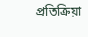প্রতিক্রিয়া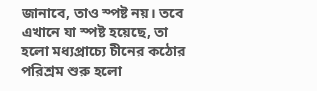জানাবে, তাও স্পষ্ট নয়। তবে এখানে যা স্পষ্ট হয়েছে, তা হলো মধ্যপ্রাচ্যে চীনের কঠোর পরিশ্রম শুরু হলো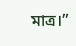মাত্র।”